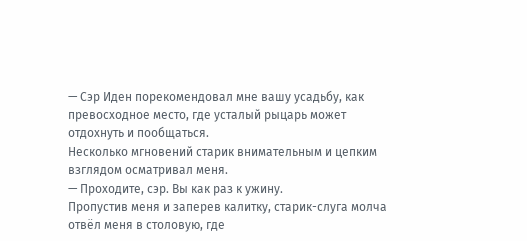— Сэр Иден порекомендовал мне вашу усадьбу, как превосходное место, где усталый рыцарь может отдохнуть и пообщаться.
Несколько мгновений старик внимательным и цепким взглядом осматривал меня.
— Проходите, сэр. Вы как раз к ужину.
Пропустив меня и заперев калитку, старик-слуга молча отвёл меня в столовую, где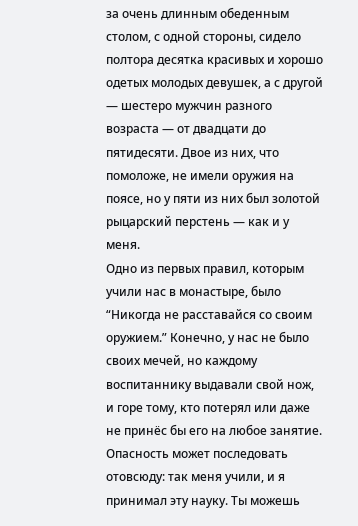за очень длинным обеденным столом, с одной стороны, сидело полтора десятка красивых и хорошо одетых молодых девушек, а с другой — шестеро мужчин разного возраста — от двадцати до пятидесяти. Двое из них, что помоложе, не имели оружия на поясе, но у пяти из них был золотой рыцарский перстень — как и у меня.
Одно из первых правил, которым учили нас в монастыре, было “Никогда не расставайся со своим оружием.” Конечно, у нас не было своих мечей, но каждому воспитаннику выдавали свой нож, и горе тому, кто потерял или даже не принёс бы его на любое занятие. Опасность может последовать отовсюду: так меня учили, и я принимал эту науку. Ты можешь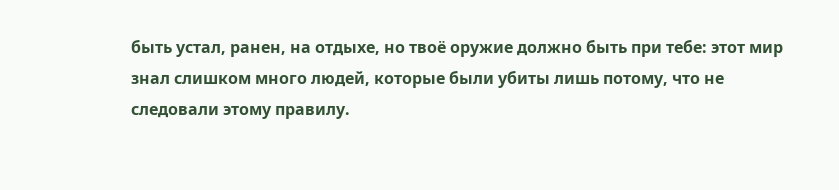быть устал, ранен, на отдыхе, но твоё оружие должно быть при тебе: этот мир знал слишком много людей, которые были убиты лишь потому, что не следовали этому правилу.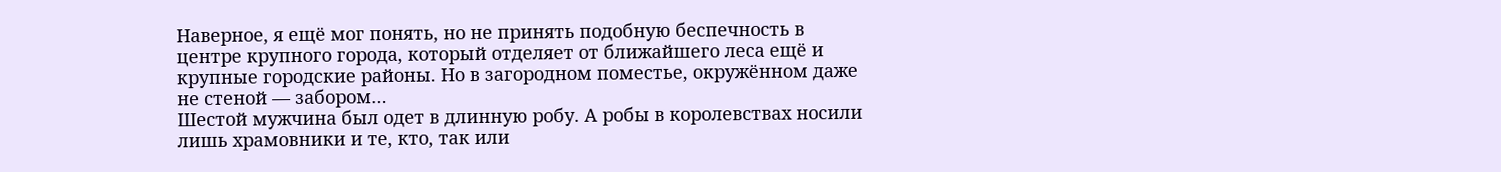Наверное, я ещё мог понять, но не принять подобную беспечность в центре крупного города, который отделяет от ближайшего леса ещё и крупные городские районы. Но в загородном поместье, окружённом даже не стеной — забором…
Шестой мужчина был одет в длинную робу. А робы в королевствах носили лишь храмовники и те, кто, так или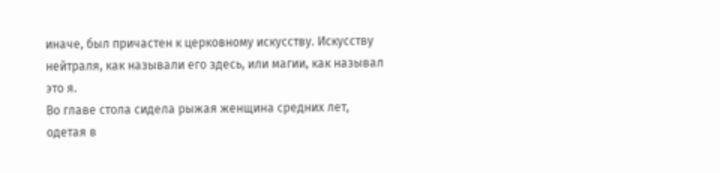иначе, был причастен к церковному искусству. Искусству нейтраля, как называли его здесь, или магии, как называл это я.
Во главе стола сидела рыжая женщина средних лет, одетая в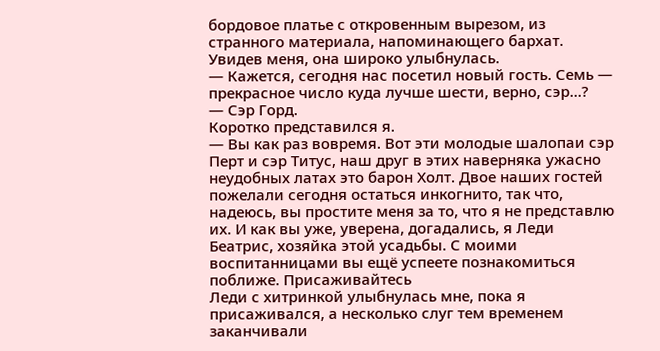бордовое платье с откровенным вырезом, из странного материала, напоминающего бархат. Увидев меня, она широко улыбнулась.
— Кажется, сегодня нас посетил новый гость. Семь — прекрасное число куда лучше шести, верно, сэр...?
— Сэр Горд.
Коротко представился я.
— Вы как раз вовремя. Вот эти молодые шалопаи сэр Перт и сэр Титус, наш друг в этих наверняка ужасно неудобных латах это барон Холт. Двое наших гостей пожелали сегодня остаться инкогнито, так что, надеюсь, вы простите меня за то, что я не представлю их. И как вы уже, уверена, догадались, я Леди Беатрис, хозяйка этой усадьбы. С моими воспитанницами вы ещё успеете познакомиться поближе. Присаживайтесь
Леди с хитринкой улыбнулась мне, пока я присаживался, а несколько слуг тем временем заканчивали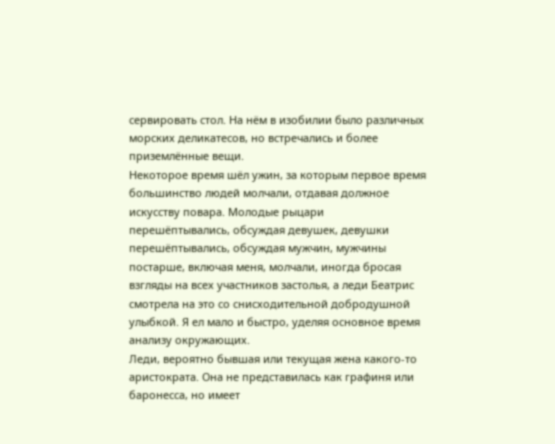сервировать стол. На нём в изобилии было различных морских деликатесов, но встречались и более приземлённые вещи.
Некоторое время шёл ужин, за которым первое время большинство людей молчали, отдавая должное искусству повара. Молодые рыцари перешёптывались, обсуждая девушек, девушки перешёптывались, обсуждая мужчин, мужчины постарше, включая меня, молчали, иногда бросая взгляды на всех участников застолья, а леди Беатрис смотрела на это со снисходительной добродушной улыбкой. Я ел мало и быстро, уделяя основное время анализу окружающих.
Леди, вероятно бывшая или текущая жена какого-то аристократа. Она не представилась как графиня или баронесса, но имеет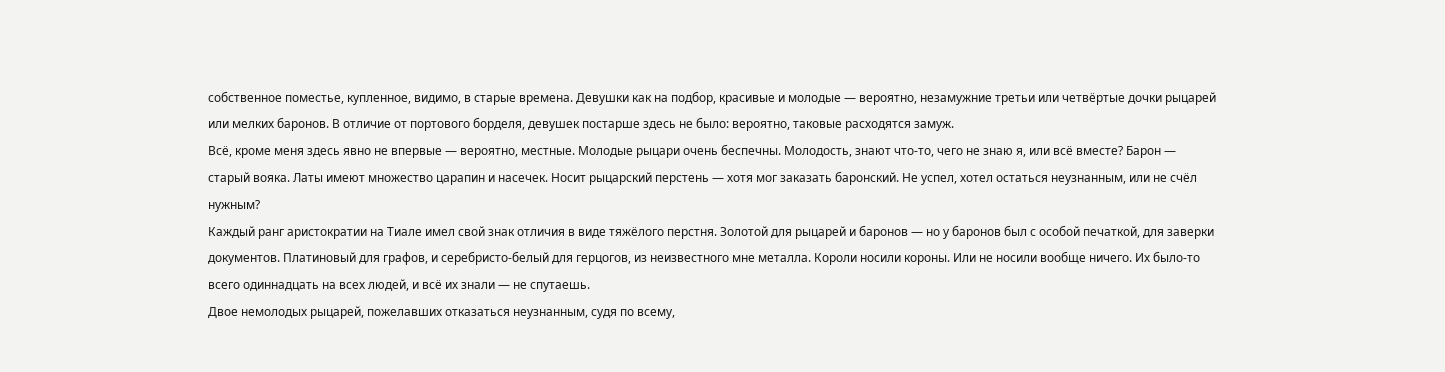собственное поместье, купленное, видимо, в старые времена. Девушки как на подбор, красивые и молодые — вероятно, незамужние третьи или четвёртые дочки рыцарей или мелких баронов. В отличие от портового борделя, девушек постарше здесь не было: вероятно, таковые расходятся замуж.
Всё, кроме меня здесь явно не впервые — вероятно, местные. Молодые рыцари очень беспечны. Молодость, знают что-то, чего не знаю я, или всё вместе? Барон — старый вояка. Латы имеют множество царапин и насечек. Носит рыцарский перстень — хотя мог заказать баронский. Не успел, хотел остаться неузнанным, или не счёл нужным?
Каждый ранг аристократии на Тиале имел свой знак отличия в виде тяжёлого перстня. Золотой для рыцарей и баронов — но у баронов был с особой печаткой, для заверки документов. Платиновый для графов, и серебристо-белый для герцогов, из неизвестного мне металла. Короли носили короны. Или не носили вообще ничего. Их было-то всего одиннадцать на всех людей, и всё их знали — не спутаешь.
Двое немолодых рыцарей, пожелавших отказаться неузнанным, судя по всему,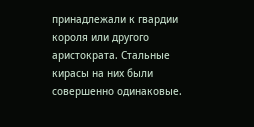принадлежали к гвардии короля или другого аристократа. Стальные кирасы на них были совершенно одинаковые.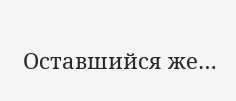Оставшийся же…